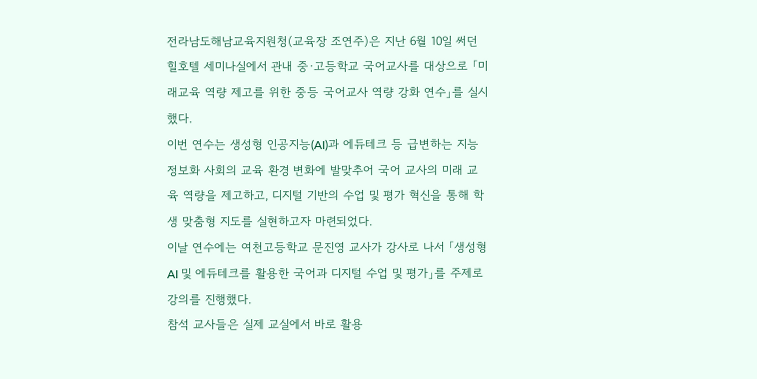전라남도해남교육지원청(교육장 조연주)은 지난 6월 10일 써던힐호텔 세미나실에서 관내 중·고등학교 국어교사를 대상으로 「미래교육 역량 제고를 위한 중등 국어교사 역량 강화 연수」를 실시했다.
이번 연수는 생성형 인공지능(AI)과 에듀테크 등 급변하는 지능정보화 사회의 교육 환경 변화에 발맞추어 국어 교사의 미래 교육 역량을 제고하고, 디지털 기반의 수업 및 평가 혁신을 통해 학생 맞춤형 지도를 실현하고자 마련되었다.
이날 연수에는 여천고등학교 문진영 교사가 강사로 나서 「생성형 AI 및 에듀테크를 활용한 국어과 디지털 수업 및 평가」를 주제로 강의를 진행했다.
참석 교사들은 실제 교실에서 바로 활용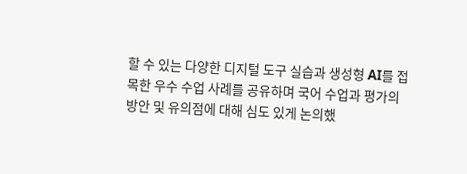할 수 있는 다양한 디지털 도구 실습과 생성형 AI를 접목한 우수 수업 사례를 공유하며 국어 수업과 평가의 방안 및 유의점에 대해 심도 있게 논의했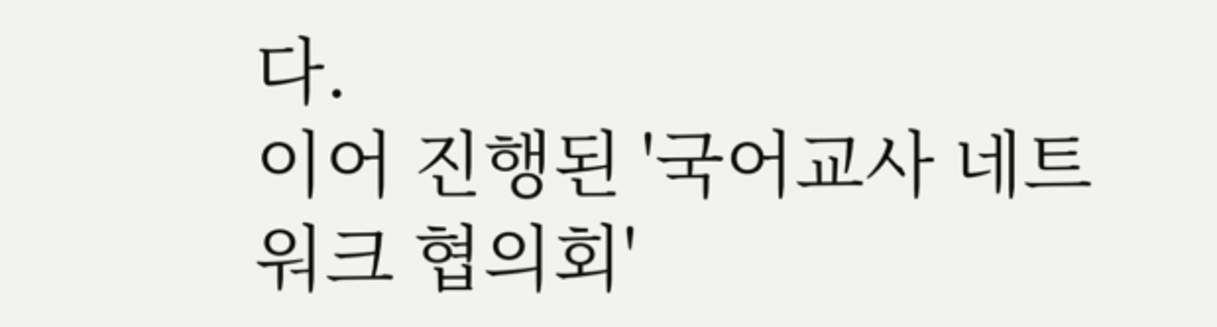다.
이어 진행된 '국어교사 네트워크 협의회'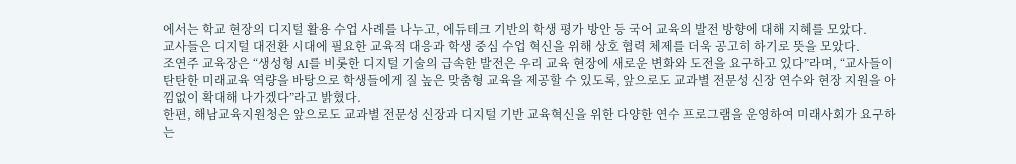에서는 학교 현장의 디지털 활용 수업 사례를 나누고, 에듀테크 기반의 학생 평가 방안 등 국어 교육의 발전 방향에 대해 지혜를 모았다.
교사들은 디지털 대전환 시대에 필요한 교육적 대응과 학생 중심 수업 혁신을 위해 상호 협력 체제를 더욱 공고히 하기로 뜻을 모았다.
조연주 교육장은 “생성형 AI를 비롯한 디지털 기술의 급속한 발전은 우리 교육 현장에 새로운 변화와 도전을 요구하고 있다”라며, “교사들이 탄탄한 미래교육 역량을 바탕으로 학생들에게 질 높은 맞춤형 교육을 제공할 수 있도록, 앞으로도 교과별 전문성 신장 연수와 현장 지원을 아낌없이 확대해 나가겠다”라고 밝혔다.
한편, 해남교육지원청은 앞으로도 교과별 전문성 신장과 디지털 기반 교육혁신을 위한 다양한 연수 프로그램을 운영하여 미래사회가 요구하는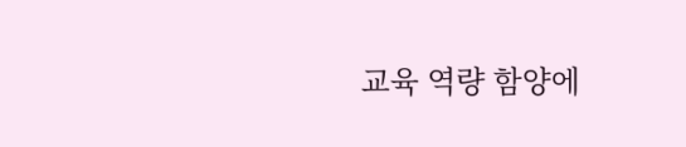교육 역량 함양에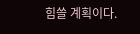힘쓸 계획이다.